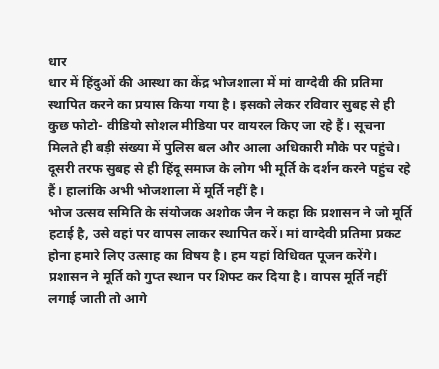धार
धार में हिंदुओं की आस्था का केंद्र भोजशाला में मां वाग्देवी की प्रतिमा स्थापित करने का प्रयास किया गया है। इसको लेकर रविवार सुबह से ही कुछ फोटो- वीडियो सोशल मीडिया पर वायरल किए जा रहे हैं। सूचना मिलते ही बड़ी संख्या में पुलिस बल और आला अधिकारी मौके पर पहुंचे। दूसरी तरफ सुबह से ही हिंदू समाज के लोग भी मूर्ति के दर्शन करने पहुंच रहे हैं। हालांकि अभी भोजशाला में मूर्ति नहीं है।
भोज उत्सव समिति के संयोजक अशोक जैन ने कहा कि प्रशासन ने जो मूर्ति हटाई है, उसे वहां पर वापस लाकर स्थापित करें। मां वाग्देवी प्रतिमा प्रकट होना हमारे लिए उत्साह का विषय है। हम यहां विधिवत पूजन करेंगे। प्रशासन ने मूर्ति को गुप्त स्थान पर शिफ्ट कर दिया है। वापस मूर्ति नहीं लगाई जाती तो आगे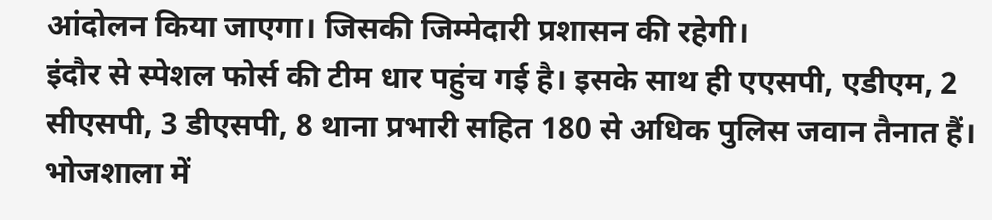आंदोलन किया जाएगा। जिसकी जिम्मेदारी प्रशासन की रहेगी।
इंदौर से स्पेशल फोर्स की टीम धार पहुंच गई है। इसके साथ ही एएसपी, एडीएम, 2 सीएसपी, 3 डीएसपी, 8 थाना प्रभारी सहित 180 से अधिक पुलिस जवान तैनात हैं। भोजशाला में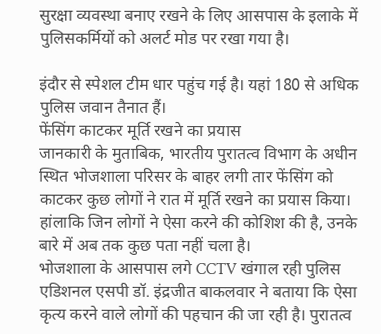सुरक्षा व्यवस्था बनाए रखने के लिए आसपास के इलाके में पुलिसकर्मियों को अलर्ट मोड पर रखा गया है।

इंदौर से स्पेशल टीम धार पहुंच गई है। यहां 180 से अधिक पुलिस जवान तैनात हैं।
फेंसिंग काटकर मूर्ति रखने का प्रयास
जानकारी के मुताबिक, भारतीय पुरातत्व विभाग के अधीन स्थित भोजशाला परिसर के बाहर लगी तार फेंसिंग को काटकर कुछ लोगों ने रात में मूर्ति रखने का प्रयास किया। हांलाकि जिन लोगों ने ऐसा करने की कोशिश की है, उनके बारे में अब तक कुछ पता नहीं चला है।
भोजशाला के आसपास लगे CCTV खंगाल रही पुलिस
एडिशनल एसपी डॉ. इंद्रजीत बाकलवार ने बताया कि ऐसा कृत्य करने वाले लोगों की पहचान की जा रही है। पुरातत्व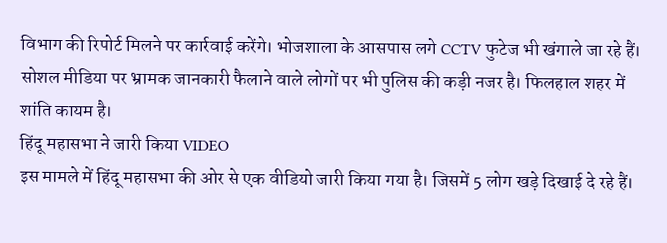विभाग की रिपोर्ट मिलने पर कार्रवाई करेंगे। भोजशाला के आसपास लगे CCTV फुटेज भी खंगाले जा रहे हैं। सोशल मीडिया पर भ्रामक जानकारी फैलाने वाले लोगों पर भी पुलिस की कड़ी नजर है। फिलहाल शहर में शांति कायम है।
हिंदू महासभा ने जारी किया VIDEO
इस मामले में हिंदू महासभा की ओर से एक वीडियो जारी किया गया है। जिसमें 5 लोग खड़े दिखाई दे रहे हैं।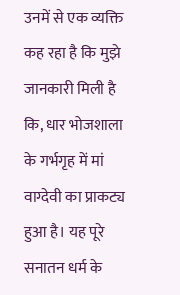उनमें से एक व्यक्ति कह रहा है कि मुझे जानकारी मिली है कि, धार भोजशाला के गर्भगृह में मां वाग्देवी का प्राकट्य हुआ है। यह पूरे सनातन धर्म के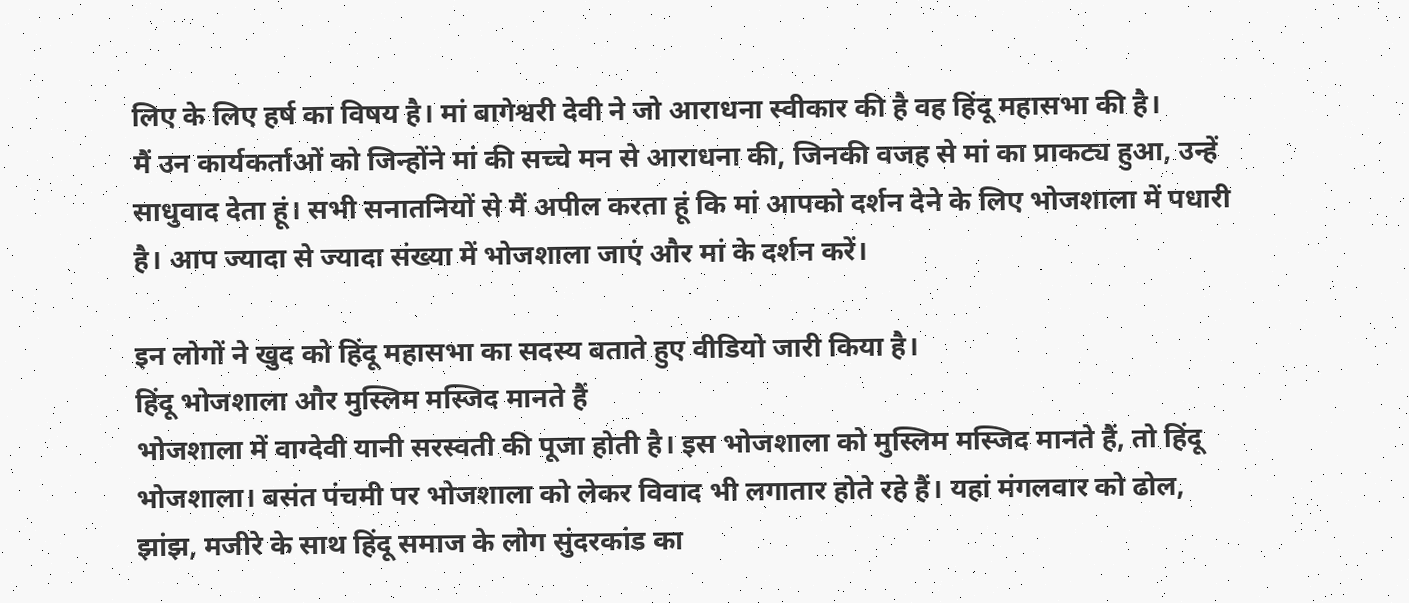लिए के लिए हर्ष का विषय है। मां बागेश्वरी देवी ने जो आराधना स्वीकार की है वह हिंदू महासभा की है।
मैं उन कार्यकर्ताओं को जिन्होंने मां की सच्चे मन से आराधना की, जिनकी वजह से मां का प्राकट्य हुआ, उन्हें साधुवाद देता हूं। सभी सनातनियों से मैं अपील करता हूं कि मां आपको दर्शन देने के लिए भोजशाला में पधारी है। आप ज्यादा से ज्यादा संख्या में भोजशाला जाएं और मां के दर्शन करें।

इन लोगों ने खुद को हिंदू महासभा का सदस्य बताते हुए वीडियो जारी किया है।
हिंदू भोजशाला और मुस्लिम मस्जिद मानते हैं
भोजशाला में वाग्देवी यानी सरस्वती की पूजा होती है। इस भोजशाला को मुस्लिम मस्जिद मानते हैं, तो हिंदू भोजशाला। बसंत पंचमी पर भोजशाला को लेकर विवाद भी लगातार होते रहे हैं। यहां मंगलवार को ढोल, झांझ, मजीरे के साथ हिंदू समाज के लोग सुंदरकांड का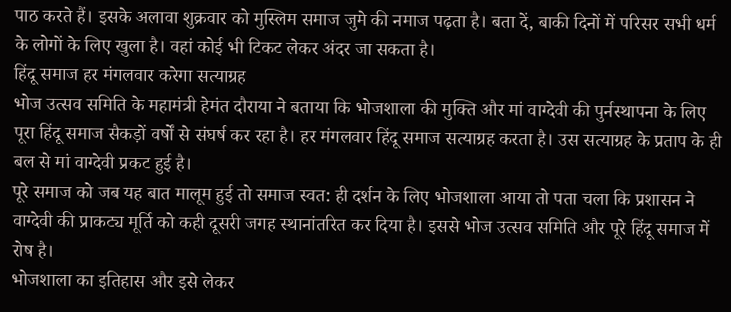पाठ करते हैं। इसके अलावा शुक्रवार को मुस्लिम समाज जुमे की नमाज पढ़ता है। बता दें, बाकी दिनों में परिसर सभी धर्म के लोगों के लिए खुला है। वहां कोई भी टिकट लेकर अंदर जा सकता है।
हिंदू समाज हर मंगलवार करेगा सत्याग्रह
भोज उत्सव समिति के महामंत्री हेमंत दौराया ने बताया कि भोजशाला की मुक्ति और मां वाग्देवी की पुर्नस्थापना के लिए पूरा हिंदू समाज सैकड़ों वर्षों से संघर्ष कर रहा है। हर मंगलवार हिंदू समाज सत्याग्रह करता है। उस सत्याग्रह के प्रताप के ही बल से मां वाग्देवी प्रकट हुई है।
पूरे समाज को जब यह बात मालूम हुई तो समाज स्वत: ही दर्शन के लिए भोजशाला आया तो पता चला कि प्रशासन ने वाग्देवी की प्राकट्य मूर्ति को कही दूसरी जगह स्थानांतरित कर दिया है। इससे भोज उत्सव समिति और पूरे हिंदू समाज में रोष है।
भोजशाला का इतिहास और इसे लेकर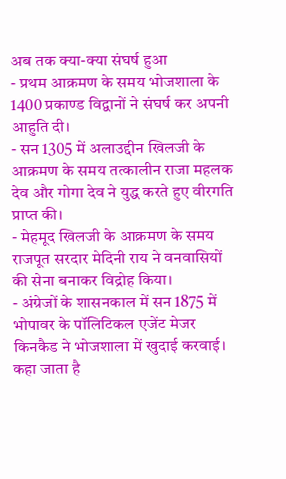अब तक क्या-क्या संघर्ष हुआ
- प्रथम आक्रमण के समय भोजशाला के 1400 प्रकाण्ड विद्वानों ने संघर्ष कर अपनी आहुति दी।
- सन 1305 में अलाउद्दीन खिलजी के आक्रमण के समय तत्कालीन राजा महलक देव और गोगा देव ने युद्ध करते हुए वीरगति प्राप्त की।
- मेहमूद खिलजी के आक्रमण के समय राजपूत सरदार मेदिनी राय ने वनवासियों की सेना बनाकर विद्रोह किया।
- अंग्रेजों के शासनकाल में सन 1875 में भोपावर के पॉलिटिकल एजेंट मेजर किनकैड ने भोजशाला में खुदाई करवाई। कहा जाता है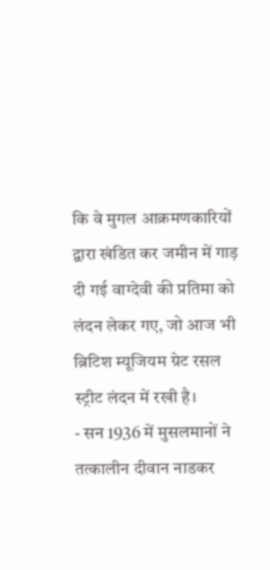कि वे मुगल आक्रमणकारियों द्वारा खंडित कर जमीन में गाड़ दी गई वाग्देवी की प्रतिमा को लंदन लेकर गए, जो आज भी ब्रिटिश म्यूजियम ग्रेट रसल स्ट्रीट लंदन में रखी है।
- सन 1936 में मुसलमानों ने तत्कालीन दीवान नाडकर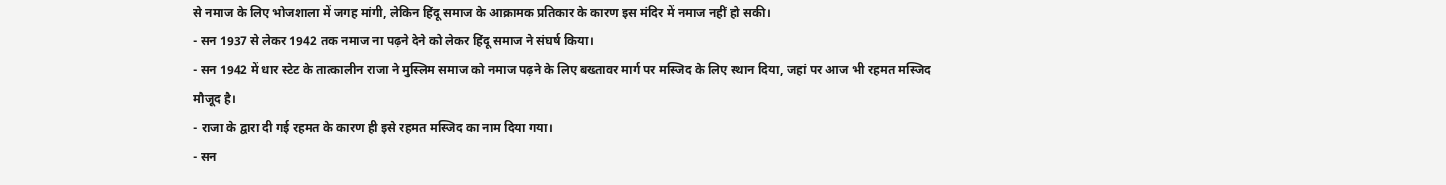से नमाज के लिए भोजशाला में जगह मांगी, लेकिन हिंदू समाज के आक्रामक प्रतिकार के कारण इस मंदिर में नमाज नहीं हो सकी।
- सन 1937 से लेकर 1942 तक नमाज ना पढ़ने देने को लेकर हिंदू समाज ने संघर्ष किया।
- सन 1942 में धार स्टेट के तात्कालीन राजा ने मुस्लिम समाज को नमाज पढ़ने के लिए बख्तावर मार्ग पर मस्जिद के लिए स्थान दिया, जहां पर आज भी रहमत मस्जिद मौजूद है।
- राजा के द्वारा दी गई रहमत के कारण ही इसे रहमत मस्जिद का नाम दिया गया।
- सन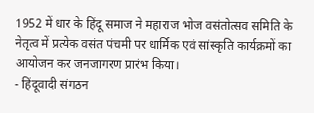1952 में धार के हिंदू समाज ने महाराज भोज वसंतोत्सव समिति के नेतृत्व में प्रत्येक वसंत पंचमी पर धार्मिक एवं सांस्कृति कार्यक्रमों का आयोजन कर जनजागरण प्रारंभ किया।
- हिंदूवादी संगठन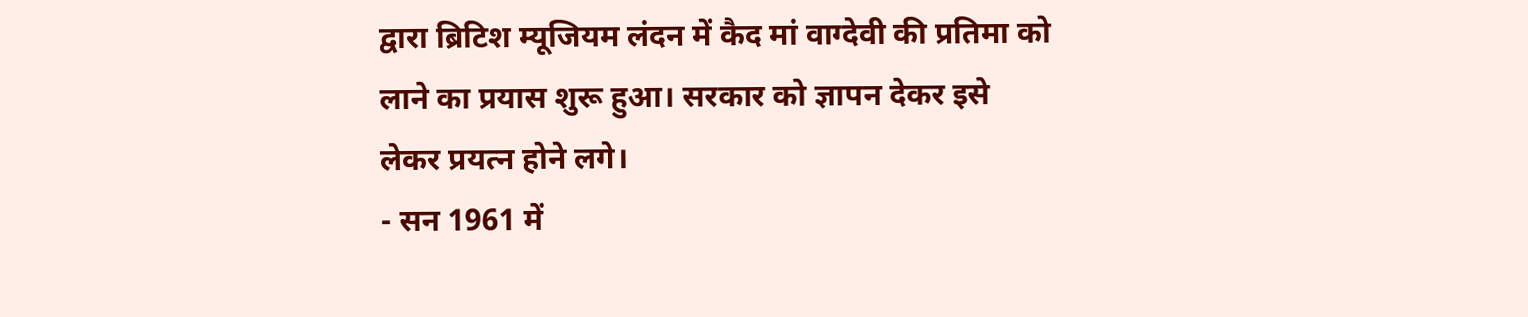द्वारा ब्रिटिश म्यूजियम लंदन में कैद मां वाग्देवी की प्रतिमा को लाने का प्रयास शुरू हुआ। सरकार को ज्ञापन देकर इसे लेकर प्रयत्न होने लगे।
- सन 1961 में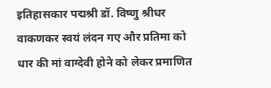इतिहासकार पद्मश्री डॉ. विष्णु श्रीधर वाकणकर स्वयं लंदन गए और प्रतिमा को धार की मां वाग्देवी होने को लेकर प्रमाणित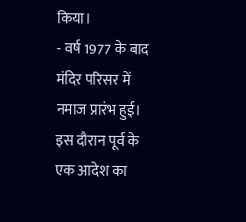किया।
- वर्ष 1977 के बाद मंदिर परिसर में नमाज प्रारंभ हुई। इस दौरान पूर्व के एक आदेश का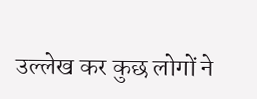उल्लेख कर कुछ लोगों ने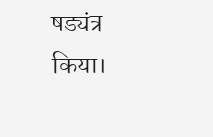षड्यंत्र किया।